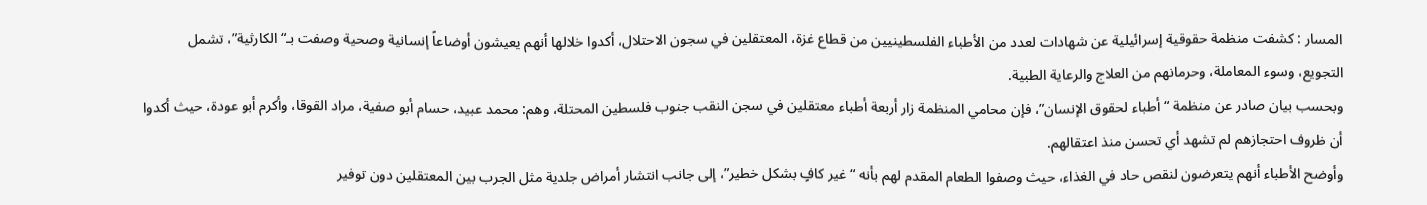المسار : كشفت منظمة حقوقية إسرائيلية عن شهادات لعدد من الأطباء الفلسطينيين من قطاع غزة، المعتقلين في سجون الاحتلال، أكدوا خلالها أنهم يعيشون أوضاعاً إنسانية وصحية وصفت بـ“الكارثية”، تشمل التجويع، وسوء المعاملة، وحرمانهم من العلاج والرعاية الطبية.
وبحسب بيان صادر عن منظمة “أطباء لحقوق الإنسان”، فإن محامي المنظمة زار أربعة أطباء معتقلين في سجن النقب جنوب فلسطين المحتلة، وهم: محمد عبيد، حسام أبو صفية، مراد القوقا، وأكرم أبو عودة، حيث أكدوا أن ظروف احتجازهم لم تشهد أي تحسن منذ اعتقالهم.
وأوضح الأطباء أنهم يتعرضون لنقص حاد في الغذاء، حيث وصفوا الطعام المقدم لهم بأنه “غير كافٍ بشكل خطير”، إلى جانب انتشار أمراض جلدية مثل الجرب بين المعتقلين دون توفير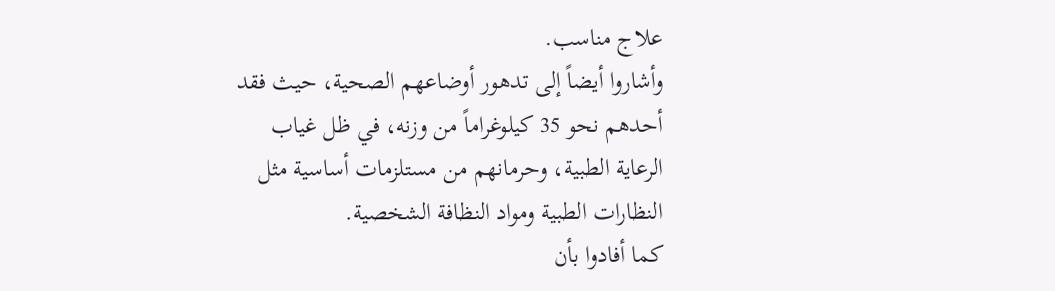علاج مناسب.
وأشاروا أيضاً إلى تدهور أوضاعهم الصحية، حيث فقد أحدهم نحو 35 كيلوغراماً من وزنه، في ظل غياب الرعاية الطبية، وحرمانهم من مستلزمات أساسية مثل النظارات الطبية ومواد النظافة الشخصية.
كما أفادوا بأن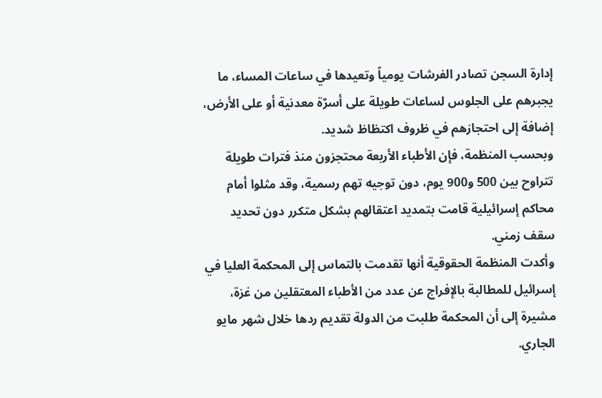إدارة السجن تصادر الفرشات يومياً وتعيدها في ساعات المساء، ما يجبرهم على الجلوس لساعات طويلة على أسرّة معدنية أو على الأرض، إضافة إلى احتجازهم في ظروف اكتظاظ شديد.
وبحسب المنظمة، فإن الأطباء الأربعة محتجزون منذ فترات طويلة تتراوح بين 500 و900 يوم، دون توجيه تهم رسمية، وقد مثلوا أمام محاكم إسرائيلية قامت بتمديد اعتقالهم بشكل متكرر دون تحديد سقف زمني.
وأكدت المنظمة الحقوقية أنها تقدمت بالتماس إلى المحكمة العليا في إسرائيل للمطالبة بالإفراج عن عدد من الأطباء المعتقلين من غزة، مشيرة إلى أن المحكمة طلبت من الدولة تقديم ردها خلال شهر مايو الجاري.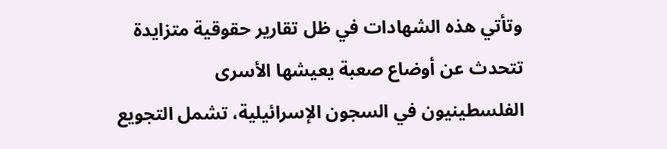وتأتي هذه الشهادات في ظل تقارير حقوقية متزايدة تتحدث عن أوضاع صعبة يعيشها الأسرى الفلسطينيون في السجون الإسرائيلية، تشمل التجويع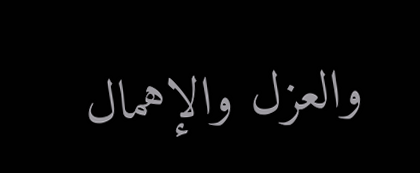والعزل والإهمال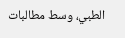الطبي، وسط مطالبات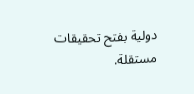دولية بفتح تحقيقات مستقلة.